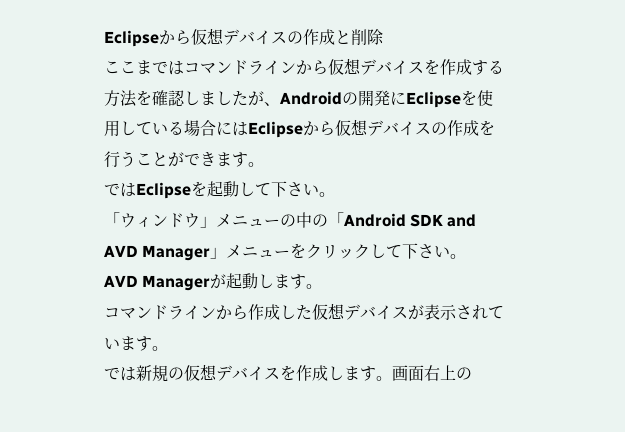Eclipseから仮想デバイスの作成と削除
ここまではコマンドラインから仮想デバイスを作成する方法を確認しましたが、Androidの開発にEclipseを使用している場合にはEclipseから仮想デバイスの作成を行うことができます。
ではEclipseを起動して下さい。
「ウィンドウ」メニューの中の「Android SDK and AVD Manager」メニューをクリックして下さい。
AVD Managerが起動します。
コマンドラインから作成した仮想デバイスが表示されています。
では新規の仮想デバイスを作成します。画面右上の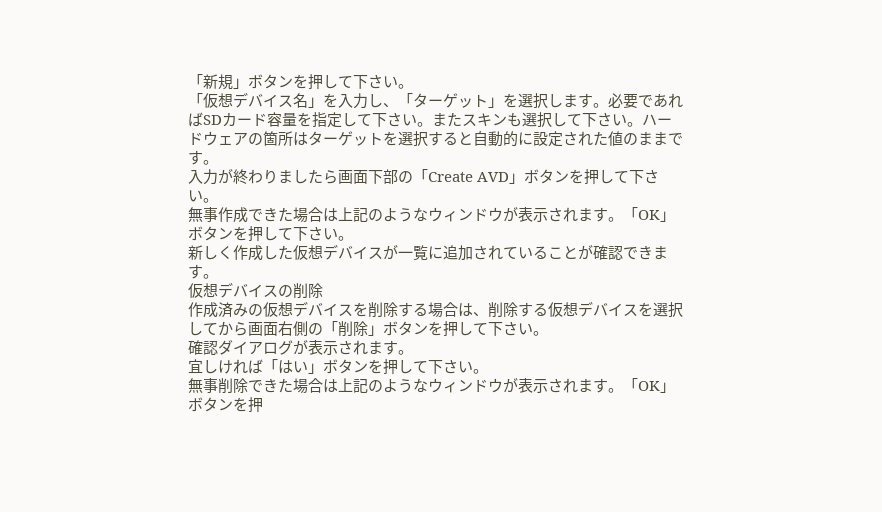「新規」ボタンを押して下さい。
「仮想デバイス名」を入力し、「ターゲット」を選択します。必要であればSDカード容量を指定して下さい。またスキンも選択して下さい。ハードウェアの箇所はターゲットを選択すると自動的に設定された値のままです。
入力が終わりましたら画面下部の「Create AVD」ボタンを押して下さい。
無事作成できた場合は上記のようなウィンドウが表示されます。「OK」ボタンを押して下さい。
新しく作成した仮想デバイスが一覧に追加されていることが確認できます。
仮想デバイスの削除
作成済みの仮想デバイスを削除する場合は、削除する仮想デバイスを選択してから画面右側の「削除」ボタンを押して下さい。
確認ダイアログが表示されます。
宜しければ「はい」ボタンを押して下さい。
無事削除できた場合は上記のようなウィンドウが表示されます。「OK」ボタンを押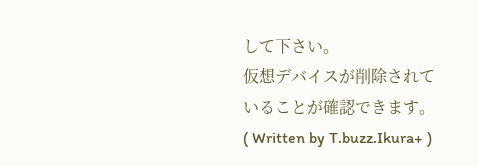して下さい。
仮想デバイスが削除されていることが確認できます。
( Written by T.buzz.Ikura+ )